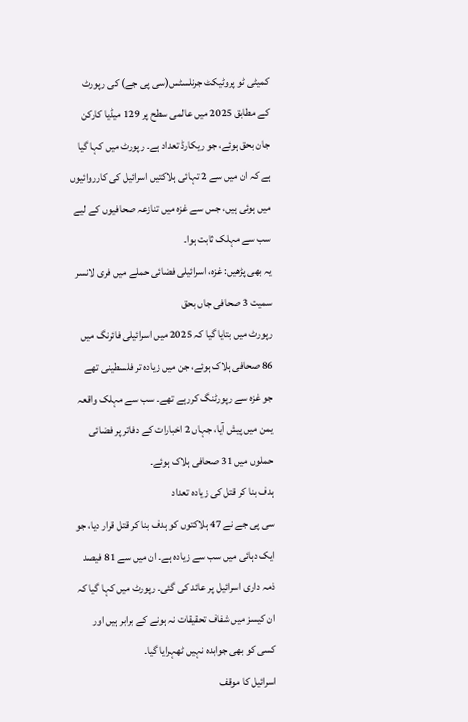کمیٹی ٹو پروٹیکٹ جرنلسٹس(سی پی جے) کی رپورٹ کے مطابق 2025 میں عالمی سطح پر 129 میڈیا کارکن جان بحق ہوئے، جو ریکارڈ تعداد ہے۔ رپورٹ میں کہا گیا ہے کہ ان میں سے 2 تہائی ہلاکتیں اسرائیل کی کارروائیوں میں ہوئی ہیں، جس سے غزہ میں تنازعہ صحافیوں کے لیے سب سے مہلک ثابت ہوا۔
یہ بھی پڑھیں: غزہ، اسرائیلی فضائی حملے میں فری لانسر سمیت 3 صحافی جاں بحق
رپورٹ میں بتایا گیا کہ 2025 میں اسرائیلی فائرنگ میں 86 صحافی ہلاک ہوئے، جن میں زیادہ تر فلسطینی تھے جو غزہ سے رپورٹنگ کررہے تھے۔ سب سے مہلک واقعہ یمن میں پیش آیا، جہاں 2 اخبارات کے دفاتر پر فضائی حملوں میں 31 صحافی ہلاک ہوئے۔
ہدف بنا کر قتل کی زیادہ تعداد
سی پی جے نے 47 ہلاکتوں کو ہدف بنا کر قتل قرار دیا، جو ایک دہائی میں سب سے زیادہ ہے۔ ان میں سے 81 فیصد ذمہ داری اسرائیل پر عائد کی گئی۔ رپورٹ میں کہا گیا کہ ان کیسز میں شفاف تحقیقات نہ ہونے کے برابر ہیں اور کسی کو بھی جوابدہ نہیں ٹھہرایا گیا۔
اسرائیل کا موقف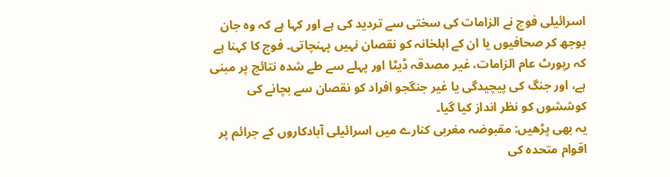اسرائیلی فوج نے الزامات کی سختی سے تردید کی ہے اور کہا ہے کہ وہ جان بوجھ کر صحافیوں یا ان کے اہلخانہ کو نقصان نہیں پہنچاتی۔ فوج کا کہنا ہے کہ رپورٹ عام الزامات، غیر مصدقہ ڈیٹا اور پہلے سے طے شدہ نتائج پر مبنی ہے، اور جنگ کی پیچیدگی یا غیر جنگجو افراد کو نقصان سے بچانے کی کوششوں کو نظر انداز کیا گیا۔
یہ بھی پڑھیں: مقبوضہ مغربی کنارے میں اسرائیلی آبادکاروں کے جرائم پر اقوام متحدہ کی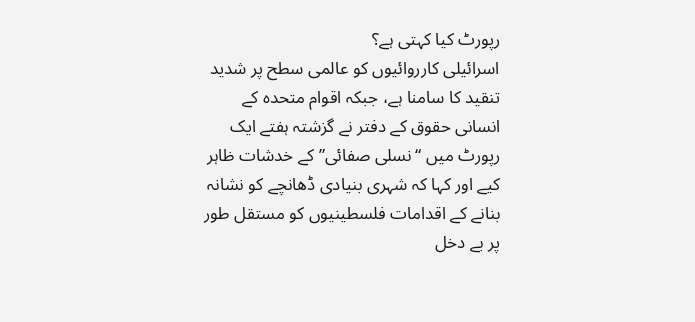رپورٹ کیا کہتی ہے؟
اسرائیلی کارروائیوں کو عالمی سطح پر شدید تنقید کا سامنا ہے، جبکہ اقوام متحدہ کے انسانی حقوق کے دفتر نے گزشتہ ہفتے ایک رپورٹ میں “نسلی صفائی” کے خدشات ظاہر کیے اور کہا کہ شہری بنیادی ڈھانچے کو نشانہ بنانے کے اقدامات فلسطینیوں کو مستقل طور پر بے دخل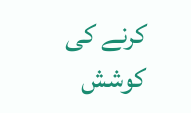کرنے کی کوشش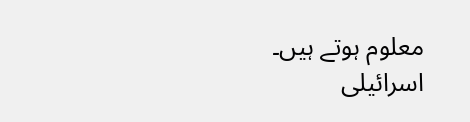معلوم ہوتے ہیں۔
اسرائیلی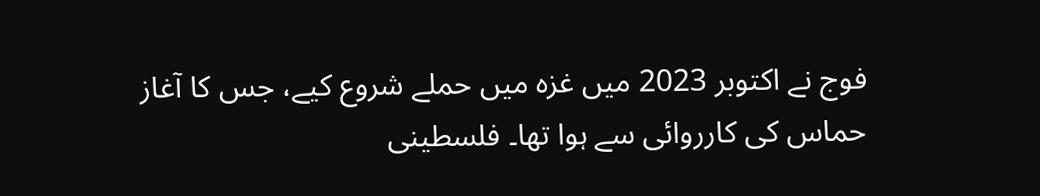فوج نے اکتوبر 2023 میں غزہ میں حملے شروع کیے، جس کا آغاز حماس کی کارروائی سے ہوا تھا۔ فلسطینی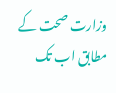وزارت صحت کے مطابق اب تک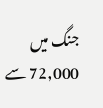جنگ میں 72,000 سے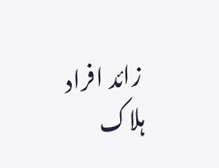زائد افراد ہلاک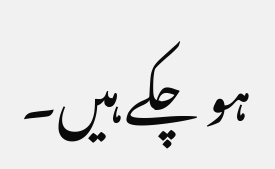ہو چکے ہیں۔